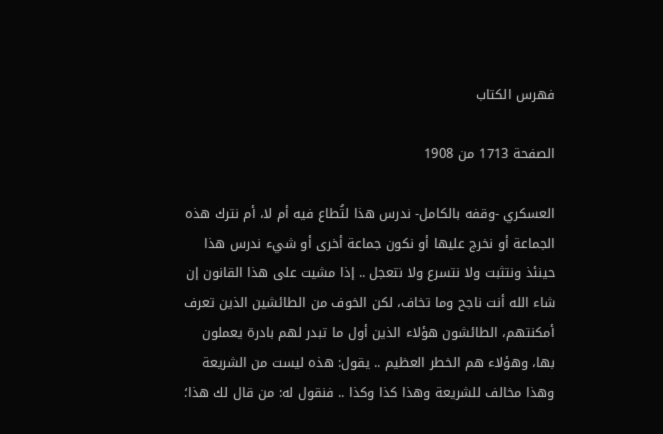فهرس الكتاب

الصفحة 1713 من 1908

العسكري -وقفه بالكامل- ندرس هذا لتُطاع فيه أم لا، أم نترك هذه الجماعة أو نخرج عليها أو نكون جماعة أخرى أو شيء ندرس هذا حينئذ ونتثبت ولا نتسرع ولا نتعجل .. إذا مشيت على هذا القانون إن شاء الله أنت ناجح وما تخاف، لكن الخوف من الطائشين الذين تعرف أمكنتهم، الطائشون هؤلاء الذين أول ما تبدر لهم بادرة يعملون بها، وهؤلاء هم الخطر العظيم .. يقول: هذه ليست من الشريعة وهذا مخالف للشريعة وهذا كذا وكذا .. فنقول له: من قال لك هذا؛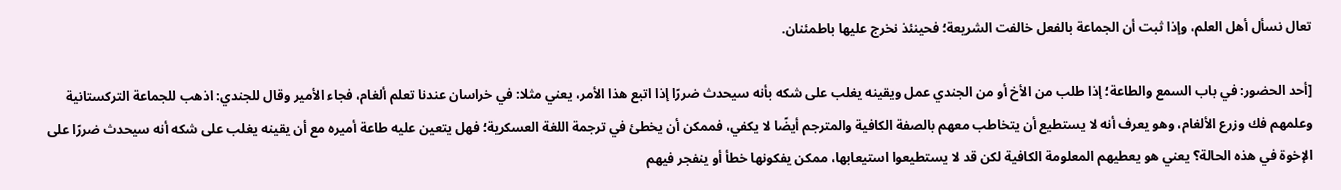تعال نسأل أهل العلم، وإذا ثبت أن الجماعة بالفعل خالفت الشريعة؛ فحينئذ نخرج عليها باطمئنان.

[أحد الحضور: في باب السمع والطاعة؛ إذا طلب من الأخ أو من الجندي عمل ويقينه يغلب على شكه بأنه سيحدث ضررًا إذا اتبع هذا الأمر، يعني مثلا: في خراسان عندنا تعلم ألغام، فجاء الأمير وقال للجندي: اذهب للجماعة التركستانية وعلمهم فك وزرع الألغام، وهو يعرف أنه لا يستطيع أن يتخاطب معهم بالصفة الكافية والمترجم أيضًا لا يكفي، فممكن أن يخطئ في ترجمة اللغة العسكرية؛ فهل يتعين عليه طاعة أميره مع أن يقينه يغلب على شكه أنه سيحدث ضررًا على الإخوة في هذه الحالة؟ يعني هو يعطيهم المعلومة الكافية لكن قد لا يستطيعوا استيعابها، ممكن يفكونها خطأ أو ينفجر فيهم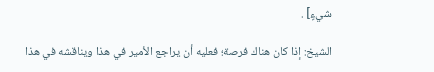شيءٍ] .

الشيخ: إذا كان هناك فرصة؛ فعليه أن يراجع الأمير في هذا ويناقشه في هذا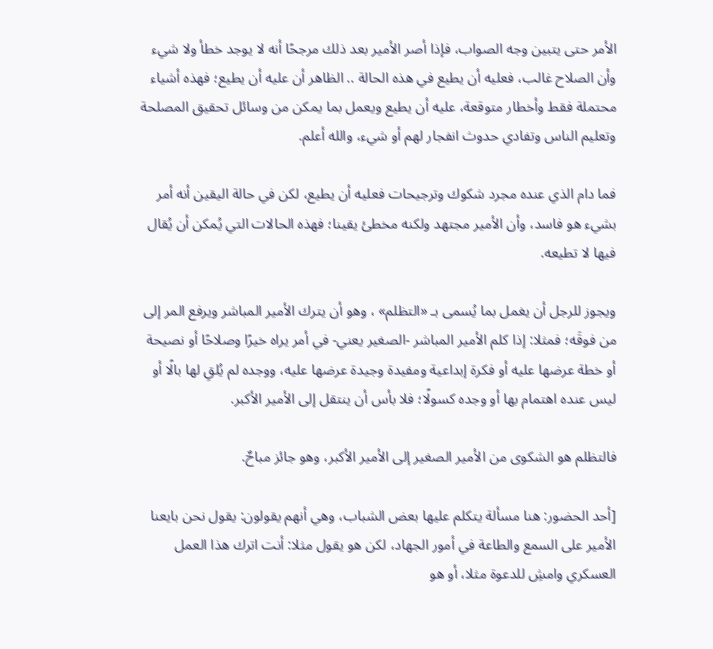الأمر حتى يتبين وجه الصواب، فإذا أصر الأمير بعد ذلك مرجحًا أنه لا يوجد خطأ ولا شيء وأن الصلاح غالب، فعليه أن يطيع في هذه الحالة .. الظاهر أن عليه أن يطيع؛ فهذه أشياء محتملة فقط وأخطار متوقعة، عليه أن يطيع ويعمل بما يمكن من وسائل تحقيق المصلحة وتعليم الناس وتفادي حدوث انفجار لهم أو شيء، والله أعلم.

فما دام الذي عنده مجرد شكوك وترجيحات فعليه أن يطيع، لكن في حالة اليقين أنه أمر بشيء هو فاسد، وأن الأمير مجتهد ولكنه مخطئ يقينا؛ فهذه الحالات التي يُمكن أن يُقال فيها لا تطيعه.

ويجوز للرجل أن يغمل بما يُسمى بـ «التظلم» ، وهو أن يترك الأمير المباشر ويرفع المر إلى من فوقَه؛ فمثلا: إذا كلم الأمير المباشر -الصغير يعني- في أمر يراه خيرًا وصلاحًا أو نصيحة أو خطة عرضها عليه أو فكرة إبداعية ومفيدة وجيدة عرضها عليه، ووجده لم يُلقِ لها بالًا أو ليس عنده اهتمام بها أو وجده كسولًا؛ فلا بأس أن ينتقل إلى الأمير الأكبر.

فالتظلم هو الشكوى من الأمير الصغير إلى الأمير الأكبر، وهو جائز مباحٌ.

[أحد الحضور: هنا مسألة يتكلم عليها بعض الشباب، وهي أنهم يقولون: يقول نحن بايعنا الأمير على السمع والطاعة في أمور الجهاد، لكن هو يقول مثلا: أنت اترك هذا العمل العسكري وامشِ للدعوة مثلا، أو هو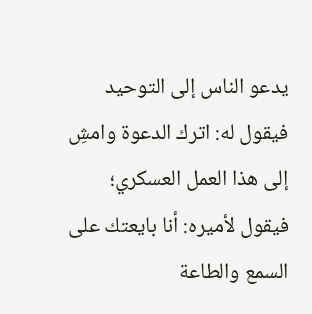يدعو الناس إلى التوحيد فيقول له: اترك الدعوة وامشِ إلى هذا العمل العسكري؛ فيقول لأميره: أنا بايعتك على السمع والطاعة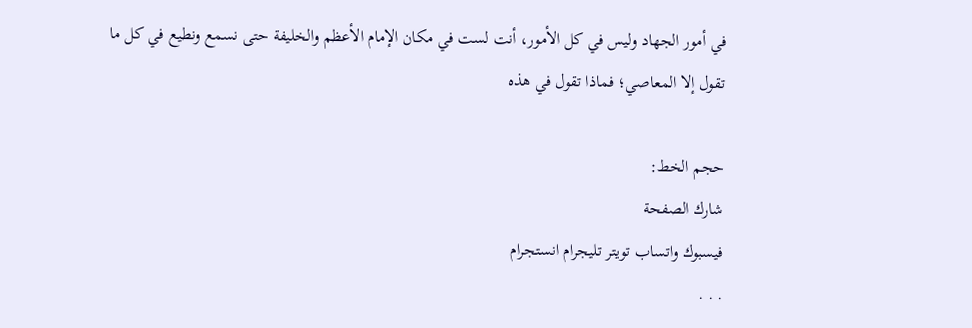في أمور الجهاد وليس في كل الأمور، أنت لست في مكان الإمام الأعظم والخليفة حتى نسمع ونطيع في كل ما تقول إلا المعاصي؛ فماذا تقول في هذه

حجم الخط:
شارك الصفحة
فيسبوك واتساب تويتر تليجرام انستجرام
. . .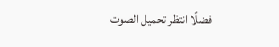فضلًا انتظر تحميل الصوت